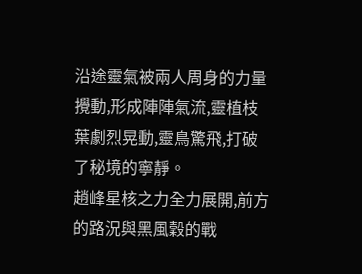沿途靈氣被兩人周身的力量攪動,形成陣陣氣流,靈植枝葉劇烈晃動,靈鳥驚飛,打破了秘境的寧靜。
趙峰星核之力全力展開,前方的路況與黑風穀的戰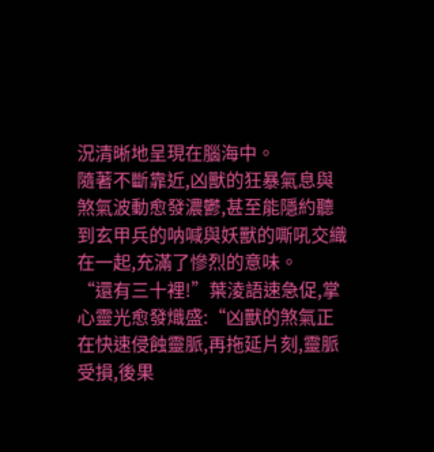況清晰地呈現在腦海中。
隨著不斷靠近,凶獸的狂暴氣息與煞氣波動愈發濃鬱,甚至能隱約聽到玄甲兵的呐喊與妖獸的嘶吼交織在一起,充滿了慘烈的意味。
“還有三十裡!”葉淩語速急促,掌心靈光愈發熾盛:“凶獸的煞氣正在快速侵蝕靈脈,再拖延片刻,靈脈受損,後果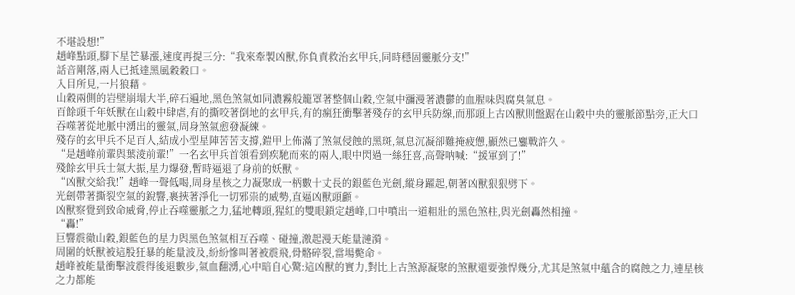不堪設想!”
趙峰點頭,腳下星芒暴漲,速度再提三分:“我來牽製凶獸,你負責救治玄甲兵,同時穩固靈脈分支!”
話音剛落,兩人已抵達黑風穀穀口。
入目所見,一片狼藉。
山穀兩側的岩壁崩塌大半,碎石遍地,黑色煞氣如同濃霧般籠罩著整個山穀,空氣中瀰漫著濃鬱的血腥味與腐臭氣息。
百餘頭千年妖獸在山穀中肆虐,有的撕咬著倒地的玄甲兵,有的瘋狂衝擊著殘存的玄甲兵防線,而那頭上古凶獸則盤踞在山穀中央的靈脈節點旁,正大口吞噬著從地脈中湧出的靈氣,周身煞氣愈發凝練。
殘存的玄甲兵不足百人,結成小型星陣苦苦支撐,鎧甲上佈滿了煞氣侵蝕的黑斑,氣息沉凝卻難掩疲憊,顯然已鏖戰許久。
“是趙峰前輩與葉淩前輩!”一名玄甲兵首領看到疾馳而來的兩人,眼中閃過一絲狂喜,高聲呐喊:“援軍到了!”
殘餘玄甲兵士氣大振,星力爆發,暫時逼退了身前的妖獸。
“凶獸交給我!”趙峰一聲低喝,周身星核之力凝聚成一柄數十丈長的銀藍色光劍,縱身躍起,朝著凶獸狠狠劈下。
光劍帶著撕裂空氣的銳響,裹挾著淨化一切邪祟的威勢,直逼凶獸頭顱。
凶獸察覺到致命威脅,停止吞噬靈脈之力,猛地轉頭,猩紅的雙眼鎖定趙峰,口中噴出一道粗壯的黑色煞柱,與光劍轟然相撞。
“轟!”
巨響震徹山穀,銀藍色的星力與黑色煞氣相互吞噬、碰撞,激起漫天能量漣漪。
周圍的妖獸被這股狂暴的能量波及,紛紛慘叫著被震飛,骨骼碎裂,當場斃命。
趙峰被能量衝擊波震得後退數步,氣血翻湧,心中暗自心驚:這凶獸的實力,對比上古煞源凝聚的煞獸還要強悍幾分,尤其是煞氣中蘊含的腐蝕之力,連星核之力都能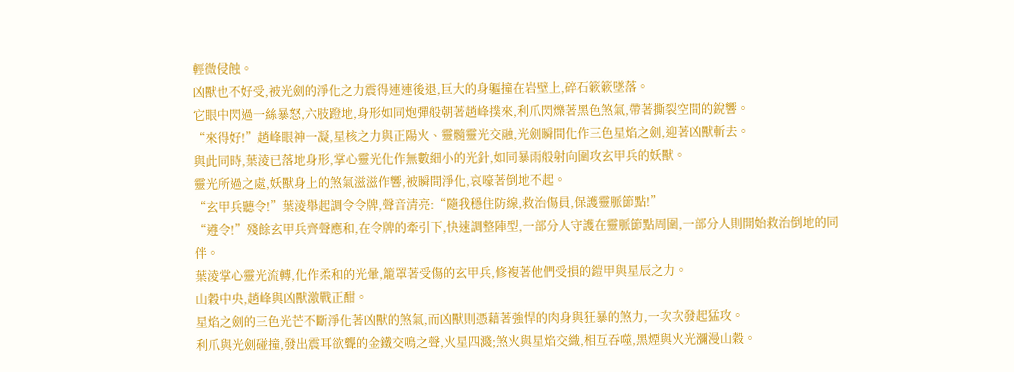輕微侵蝕。
凶獸也不好受,被光劍的淨化之力震得連連後退,巨大的身軀撞在岩壁上,碎石簌簌墜落。
它眼中閃過一絲暴怒,六肢蹬地,身形如同炮彈般朝著趙峰撲來,利爪閃爍著黑色煞氣,帶著撕裂空間的銳響。
“來得好!”趙峰眼神一凝,星核之力與正陽火、靈髓靈光交融,光劍瞬間化作三色星焰之劍,迎著凶獸斬去。
與此同時,葉淩已落地身形,掌心靈光化作無數細小的光針,如同暴雨般射向圍攻玄甲兵的妖獸。
靈光所過之處,妖獸身上的煞氣滋滋作響,被瞬間淨化,哀嚎著倒地不起。
“玄甲兵聽令!”葉淩舉起調令令牌,聲音清亮:“隨我穩住防線,救治傷員,保護靈脈節點!”
“遵令!”殘餘玄甲兵齊聲應和,在令牌的牽引下,快速調整陣型,一部分人守護在靈脈節點周圍,一部分人則開始救治倒地的同伴。
葉淩掌心靈光流轉,化作柔和的光暈,籠罩著受傷的玄甲兵,修複著他們受損的鎧甲與星辰之力。
山穀中央,趙峰與凶獸激戰正酣。
星焰之劍的三色光芒不斷淨化著凶獸的煞氣,而凶獸則憑藉著強悍的肉身與狂暴的煞力,一次次發起猛攻。
利爪與光劍碰撞,發出震耳欲聾的金鐵交鳴之聲,火星四濺;煞火與星焰交織,相互吞噬,黑煙與火光瀰漫山穀。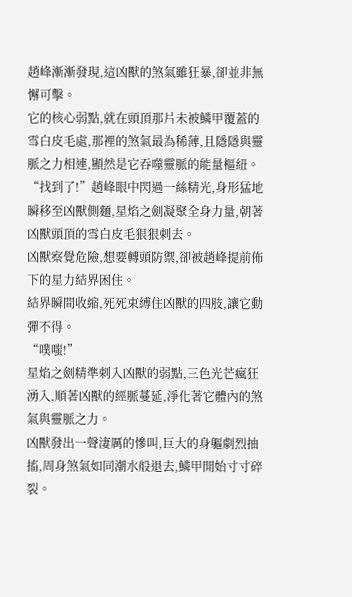趙峰漸漸發現,這凶獸的煞氣雖狂暴,卻並非無懈可擊。
它的核心弱點,就在頭頂那片未被鱗甲覆蓋的雪白皮毛處,那裡的煞氣最為稀薄,且隱隱與靈脈之力相連,顯然是它吞噬靈脈的能量樞紐。
“找到了!”趙峰眼中閃過一絲精光,身形猛地瞬移至凶獸側麵,星焰之劍凝聚全身力量,朝著凶獸頭頂的雪白皮毛狠狠刺去。
凶獸察覺危險,想要轉頭防禦,卻被趙峰提前佈下的星力結界困住。
結界瞬間收縮,死死束縛住凶獸的四肢,讓它動彈不得。
“噗嗤!”
星焰之劍精準刺入凶獸的弱點,三色光芒瘋狂湧入,順著凶獸的經脈蔓延,淨化著它體內的煞氣與靈脈之力。
凶獸發出一聲淒厲的慘叫,巨大的身軀劇烈抽搐,周身煞氣如同潮水般退去,鱗甲開始寸寸碎裂。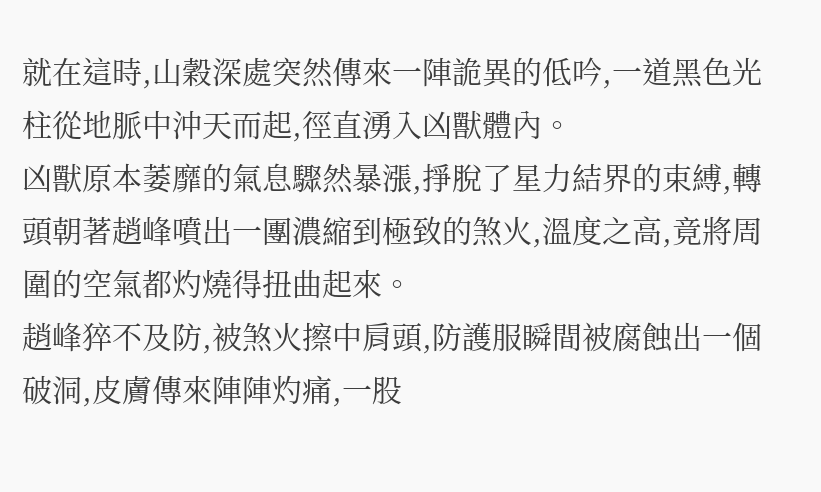就在這時,山穀深處突然傳來一陣詭異的低吟,一道黑色光柱從地脈中沖天而起,徑直湧入凶獸體內。
凶獸原本萎靡的氣息驟然暴漲,掙脫了星力結界的束縛,轉頭朝著趙峰噴出一團濃縮到極致的煞火,溫度之高,竟將周圍的空氣都灼燒得扭曲起來。
趙峰猝不及防,被煞火擦中肩頭,防護服瞬間被腐蝕出一個破洞,皮膚傳來陣陣灼痛,一股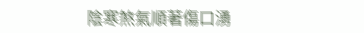陰寒煞氣順著傷口湧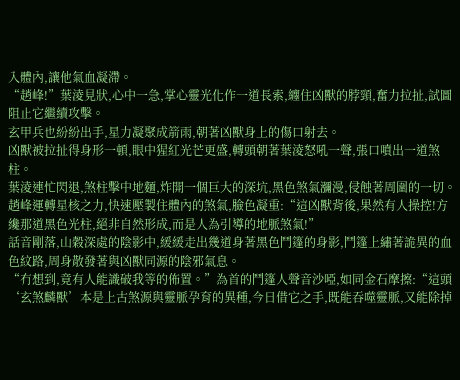入體內,讓他氣血凝滯。
“趙峰!”葉淩見狀,心中一急,掌心靈光化作一道長索,纏住凶獸的脖頸,奮力拉扯,試圖阻止它繼續攻擊。
玄甲兵也紛紛出手,星力凝聚成箭雨,朝著凶獸身上的傷口射去。
凶獸被拉扯得身形一頓,眼中猩紅光芒更盛,轉頭朝著葉淩怒吼一聲,張口噴出一道煞柱。
葉淩連忙閃退,煞柱擊中地麵,炸開一個巨大的深坑,黑色煞氣瀰漫,侵蝕著周圍的一切。
趙峰運轉星核之力,快速壓製住體內的煞氣,臉色凝重:“這凶獸背後,果然有人操控!方纔那道黑色光柱,絕非自然形成,而是人為引導的地脈煞氣!”
話音剛落,山穀深處的陰影中,緩緩走出幾道身著黑色鬥篷的身影,鬥篷上繡著詭異的血色紋路,周身散發著與凶獸同源的陰邪氣息。
“冇想到,竟有人能識破我等的佈置。”為首的鬥篷人聲音沙啞,如同金石摩擦:“這頭‘玄煞麟獸’本是上古煞源與靈脈孕育的異種,今日借它之手,既能吞噬靈脈,又能除掉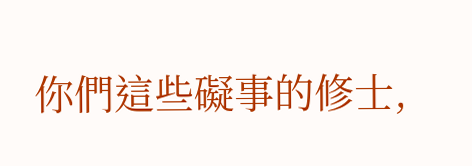你們這些礙事的修士,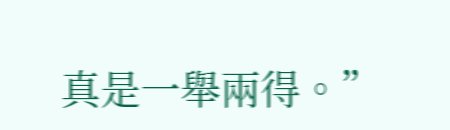真是一舉兩得。”